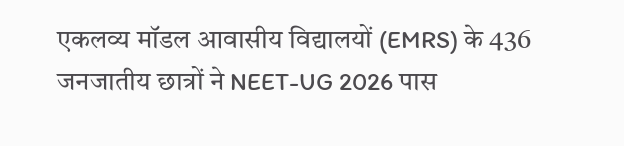एकलव्य मॉडल आवासीय विद्यालयों (EMRS) के 436 जनजातीय छात्रों ने NEET-UG 2026 पास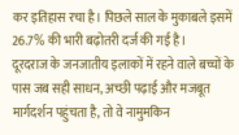कर इतिहास रचा है। पिछले साल के मुकाबले इसमें 26.7% की भारी बढ़ोतरी दर्ज की गई है।
दूरदराज के जनजातीय इलाकों में रहने वाले बच्चों के पास जब सही साधन, अच्छी पढ़ाई और मजबूत मार्गदर्शन पहुंचता है, तो वे नामुमकिन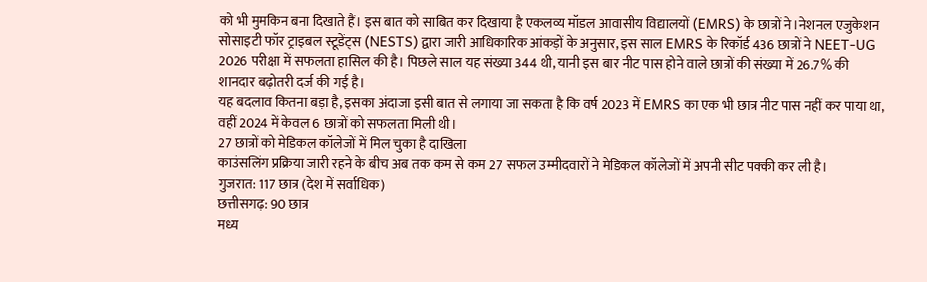को भी मुमकिन बना दिखाते हैं। इस बात को साबित कर दिखाया है एकलव्य मॉडल आवासीय विद्यालयों (EMRS) के छात्रों ने।नेशनल एजुकेशन सोसाइटी फॉर ट्राइबल स्टूडेंट्स (NESTS) द्वारा जारी आधिकारिक आंकड़ों के अनुसार, इस साल EMRS के रिकॉर्ड 436 छात्रों ने NEET-UG 2026 परीक्षा में सफलता हासिल की है। पिछले साल यह संख्या 344 थी, यानी इस बार नीट पास होने वाले छात्रों की संख्या में 26.7% की शानदार बढ़ोतरी दर्ज की गई है।
यह बदलाव कितना बड़ा है, इसका अंदाजा इसी बात से लगाया जा सकता है कि वर्ष 2023 में EMRS का एक भी छात्र नीट पास नहीं कर पाया था, वहीं 2024 में केवल 6 छात्रों को सफलता मिली थी।
27 छात्रों को मेडिकल कॉलेजों में मिल चुका है दाखिला
काउंसलिंग प्रक्रिया जारी रहने के बीच अब तक कम से कम 27 सफल उम्मीदवारों ने मेडिकल कॉलेजों में अपनी सीट पक्की कर ली है।
गुजरात: 117 छात्र (देश में सर्वाधिक)
छत्तीसगढ़: 90 छात्र
मध्य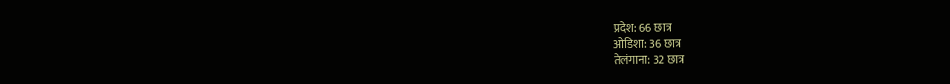प्रदेश: 66 छात्र
ओडिशा: 36 छात्र
तेलंगाना: 32 छात्र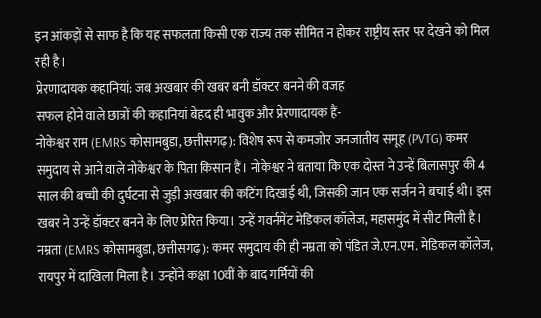इन आंकड़ों से साफ है कि यह सफलता किसी एक राज्य तक सीमित न होकर राष्ट्रीय स्तर पर देखने को मिल रही है।
प्रेरणादायक कहानियां: जब अखबार की खबर बनी डॉक्टर बनने की वजह
सफल होने वाले छात्रों की कहानियां बेहद ही भावुक और प्रेरणादायक हैं-
नोकेश्वर राम (EMRS कोसामबुडा, छत्तीसगढ़): विशेष रूप से कमजोर जनजातीय समूह (PVTG) कमर समुदाय से आने वाले नोकेश्वर के पिता किसान हैं। नोकेश्वर ने बताया कि एक दोस्त ने उन्हें बिलासपुर की 4 साल की बच्ची की दुर्घटना से जुड़ी अखबार की कटिंग दिखाई थी, जिसकी जान एक सर्जन ने बचाई थी। इस खबर ने उन्हें डॉक्टर बनने के लिए प्रेरित किया। उन्हें गवर्नमेंट मेडिकल कॉलेज, महासमुंद में सीट मिली है।
नम्रता (EMRS कोसामबुडा, छत्तीसगढ़): कमर समुदाय की ही नम्रता को पंडित जे.एन.एम. मेडिकल कॉलेज, रायपुर में दाखिला मिला है। उन्होंने कक्षा 10वीं के बाद गर्मियों की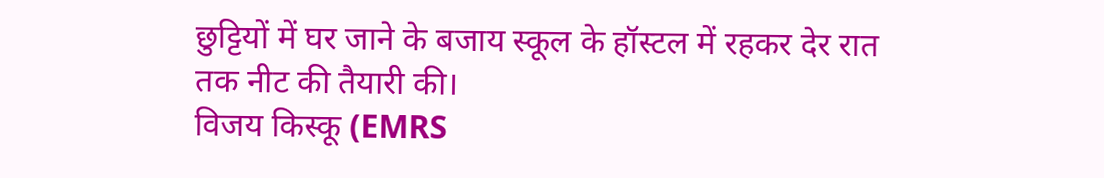छुट्टियों में घर जाने के बजाय स्कूल के हॉस्टल में रहकर देर रात तक नीट की तैयारी की।
विजय किस्कू (EMRS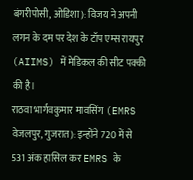बंगरीपोसी, ओडिशा): विजय ने अपनी लगन के दम पर देश के टॉप एम्स रायपुर (AIIMS) में मेडिकल की सीट पक्की की है।
राठवा भार्गवकुमार मावसिंग (EMRS वेजलपुर, गुजरात): इन्होंने 720 में से 531 अंक हासिल कर EMRS के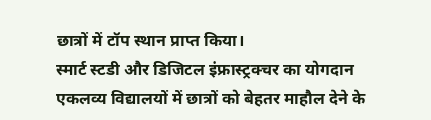छात्रों में टॉप स्थान प्राप्त किया।
स्मार्ट स्टडी और डिजिटल इंफ्रास्ट्रक्चर का योगदान
एकलव्य विद्यालयों में छात्रों को बेहतर माहौल देने के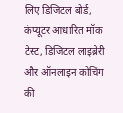लिए डिजिटल बोर्ड, कंप्यूटर आधारित मॉक टेस्ट, डिजिटल लाइब्रेरी और ऑनलाइन कोचिंग की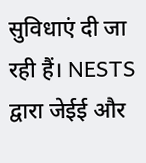सुविधाएं दी जा रही हैं। NESTS द्वारा जेईई और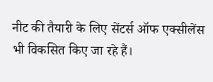नीट की तैयारी के लिए सेंटर्स ऑफ एक्सीलेंस भी विकसित किए जा रहे हैं।